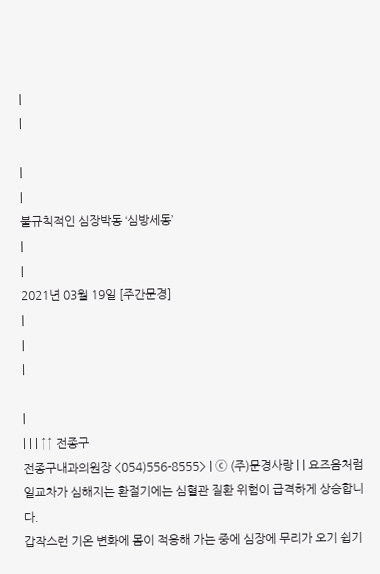|
|

|
|
불규칙적인 심장박동 ‘심방세동’
|
|
2021년 03월 19일 [주간문경]
|
|
|

|
| | | ↑↑ 전종구
전종구내과의원장 <054)556-8555> | ⓒ (주)문경사랑 | | 요즈음처럼 일교차가 심해지는 환절기에는 심혈관 질환 위험이 급격하게 상승합니다.
갑작스런 기온 변화에 몸이 적응해 가는 중에 심장에 무리가 오기 쉽기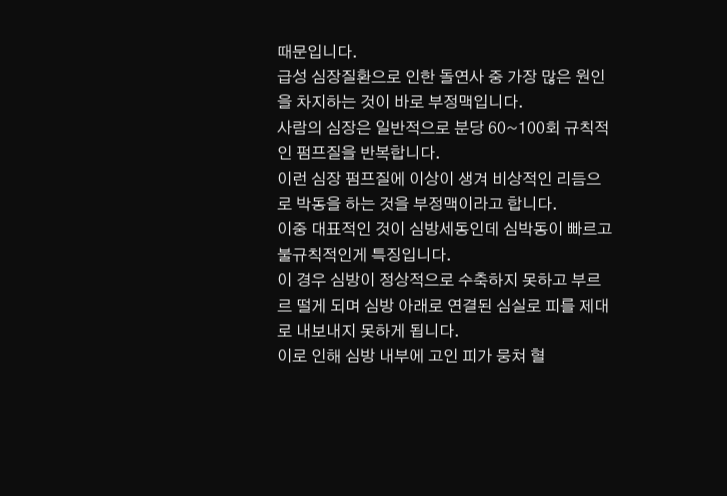때문입니다.
급성 심장질환으로 인한 돌연사 중 가장 많은 원인을 차지하는 것이 바로 부정맥입니다.
사람의 심장은 일반적으로 분당 60~100회 규칙적인 펌프질을 반복합니다.
이런 심장 펌프질에 이상이 생겨 비상적인 리듬으로 박동을 하는 것을 부정맥이라고 합니다.
이중 대표적인 것이 심방세동인데 심박동이 빠르고 불규칙적인게 특징입니다.
이 경우 심방이 정상적으로 수축하지 못하고 부르르 떨게 되며 심방 아래로 연결된 심실로 피를 제대로 내보내지 못하게 됩니다.
이로 인해 심방 내부에 고인 피가 뭉쳐 혈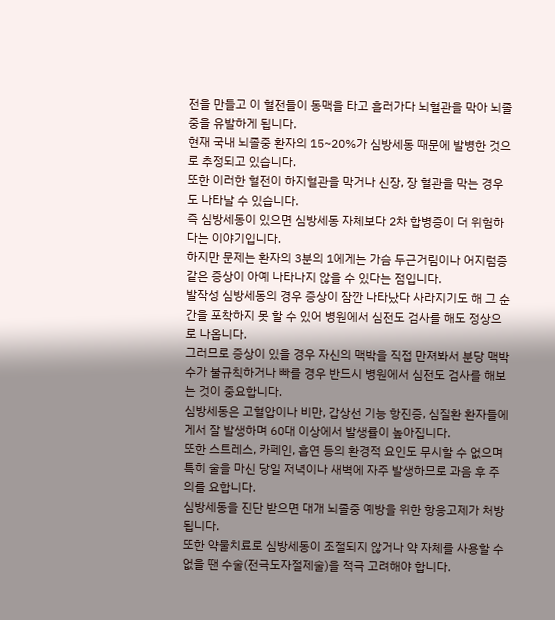전을 만들고 이 혈전들이 동맥을 타고 흘러가다 뇌혈관을 막아 뇌졸중을 유발하게 됩니다.
현재 국내 뇌졸중 환자의 15~20%가 심방세동 때문에 발병한 것으로 추정되고 있습니다.
또한 이러한 혈전이 하지혈관을 막거나 신장, 장 혈관을 막는 경우도 나타날 수 있습니다.
즉 심방세동이 있으면 심방세동 자체보다 2차 합병증이 더 위험하다는 이야기입니다.
하지만 문제는 환자의 3분의 1에게는 가슴 두근거림이나 어지럼증 같은 증상이 아예 나타나지 않을 수 있다는 점입니다.
발작성 심방세동의 경우 증상이 잠깐 나타났다 사라지기도 해 그 순간을 포착하지 못 할 수 있어 병원에서 심전도 검사를 해도 정상으로 나옵니다.
그러므로 증상이 있을 경우 자신의 맥박을 직접 만져봐서 분당 맥박수가 불규칙하거나 빠를 경우 반드시 병원에서 심전도 검사를 해보는 것이 중요합니다.
심방세동은 고혈압이나 비만, 갑상선 기능 항진증, 심질환 환자들에게서 잘 발생하며 60대 이상에서 발생률이 높아집니다.
또한 스트레스, 카페인, 흡연 등의 환경적 요인도 무시할 수 없으며 특히 술을 마신 당일 저녁이나 새벽에 자주 발생하므로 과음 후 주의를 요합니다.
심방세동을 진단 받으면 대개 뇌졸중 예방을 위한 항응고제가 처방됩니다.
또한 약물치료로 심방세동이 조절되지 않거나 약 자체를 사용할 수 없을 땐 수술(전극도자절제술)을 적극 고려해야 합니다.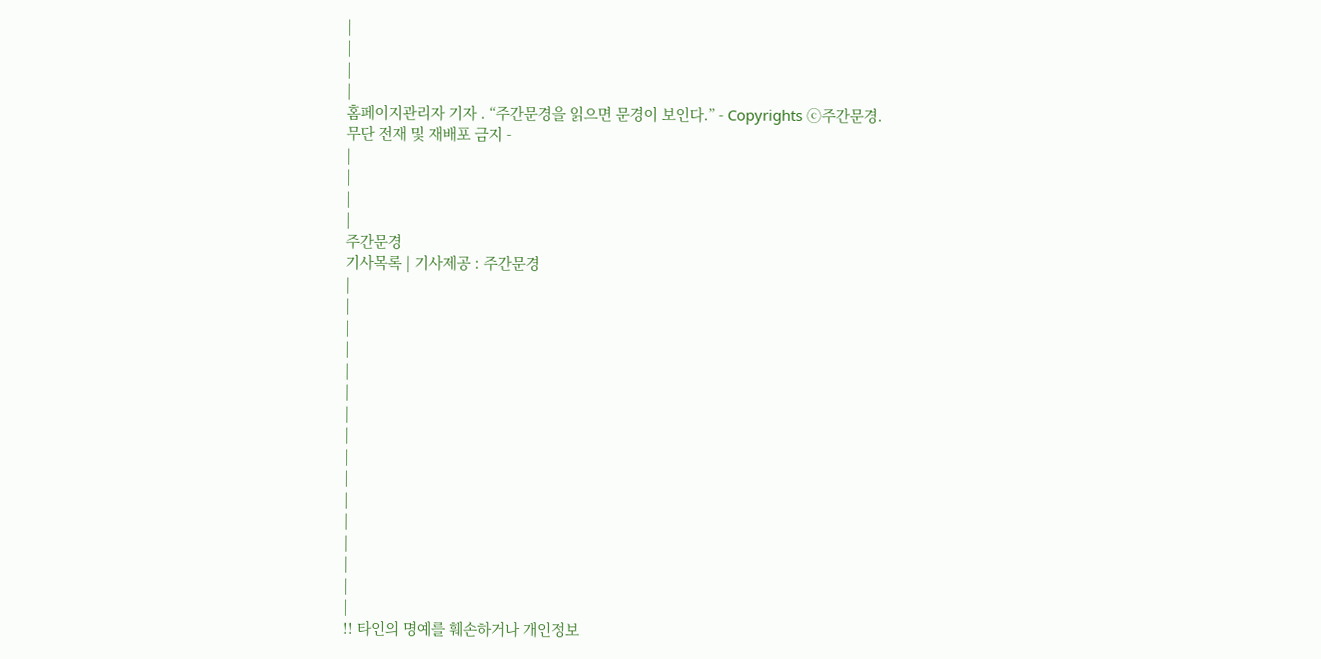|
|
|
|
홈페이지관리자 기자 . “주간문경을 읽으면 문경이 보인다.” - Copyrights ⓒ주간문경.
무단 전재 및 재배포 금지 -
|
|
|
|
주간문경
기사목록 | 기사제공 : 주간문경
|
|
|
|
|
|
|
|
|
|
|
|
|
|
|
|
!! 타인의 명예를 훼손하거나 개인정보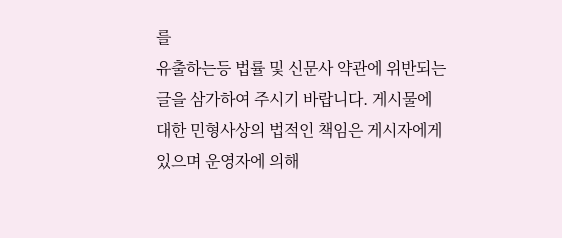를
유출하는등 법률 및 신문사 약관에 위반되는
글을 삼가하여 주시기 바랍니다. 게시물에
대한 민형사상의 법적인 책임은 게시자에게
있으며 운영자에 의해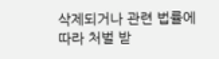삭제되거나 관련 법률에
따라 처벌 받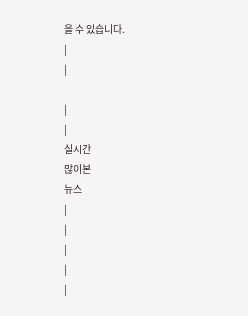을 수 있습니다.
|
|

|
|
실시간
많이본
뉴스
|
|
|
|
|